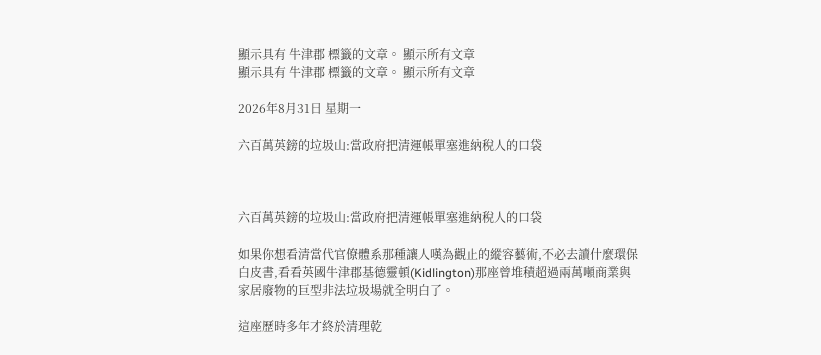顯示具有 牛津郡 標籤的文章。 顯示所有文章
顯示具有 牛津郡 標籤的文章。 顯示所有文章

2026年8月31日 星期一

六百萬英鎊的垃圾山:當政府把清運帳單塞進納稅人的口袋



六百萬英鎊的垃圾山:當政府把清運帳單塞進納稅人的口袋

如果你想看清當代官僚體系那種讓人嘆為觀止的縱容藝術,不必去讀什麼環保白皮書,看看英國牛津郡基德靈頓(Kidlington)那座曾堆積超過兩萬噸商業與家居廢物的巨型非法垃圾場就全明白了。

這座歷時多年才終於清理乾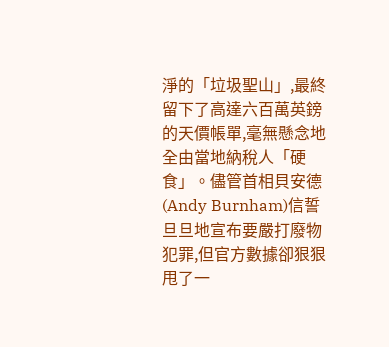淨的「垃圾聖山」,最終留下了高達六百萬英鎊的天價帳單,毫無懸念地全由當地納稅人「硬食」。儘管首相貝安德(Andy Burnham)信誓旦旦地宣布要嚴打廢物犯罪,但官方數據卻狠狠甩了一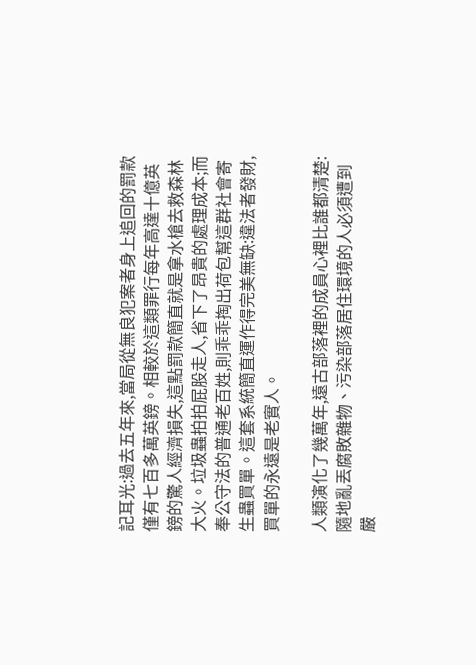記耳光:過去五年來,當局從無良犯案者身上追回的罰款僅有七百多萬英鎊。相較於這類罪行每年高達十億英鎊的驚人經濟損失,這點罰款簡直就是拿水槍去救森林大火。垃圾蟲拍拍屁股走人,省下了昂貴的處理成本;而奉公守法的普通老百姓,則乖乖掏出荷包幫這群社會寄生蟲買單。這套系統簡直運作得完美無缺:違法者發財,買單的永遠是老實人。

人類演化了幾萬年,遠古部落裡的成員心裡比誰都清楚:隨地亂丟腐敗雜物、污染部落居住環境的人必須遭到嚴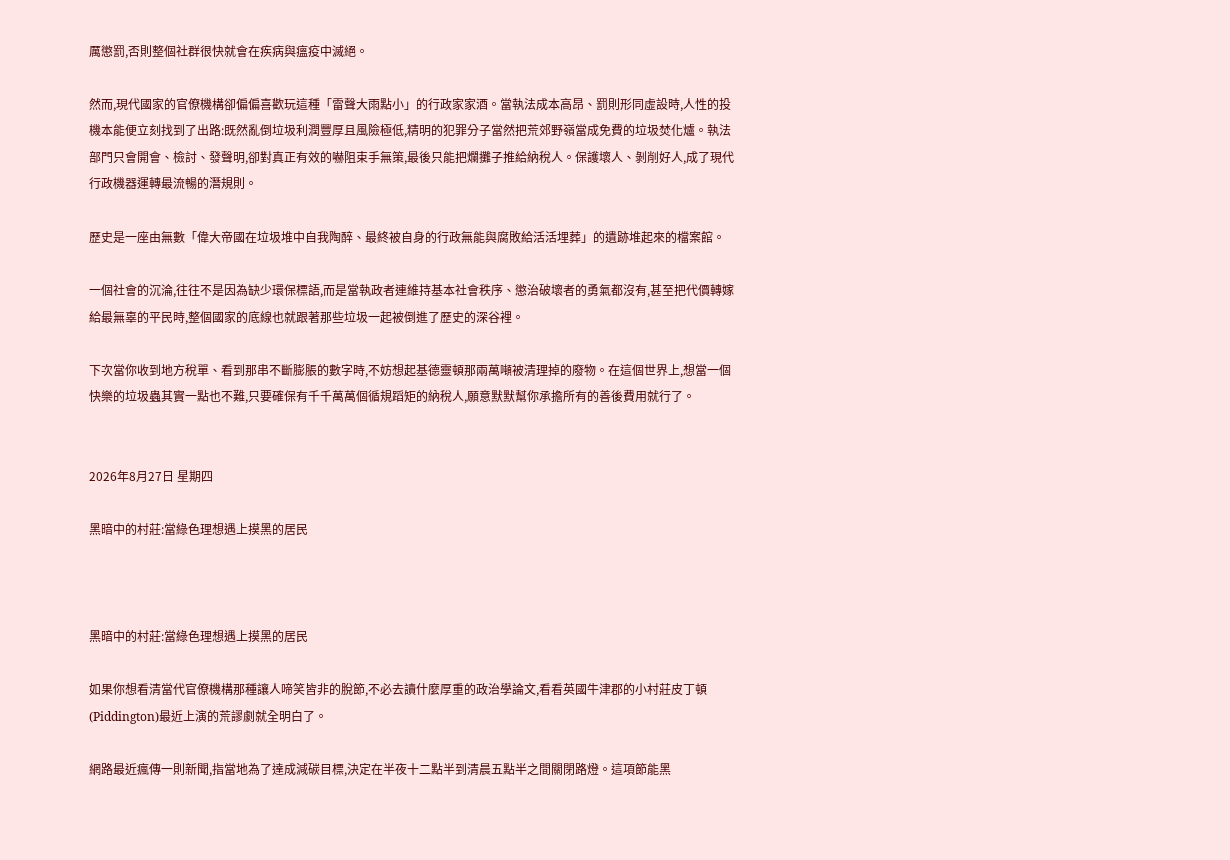厲懲罰,否則整個社群很快就會在疾病與瘟疫中滅絕。

然而,現代國家的官僚機構卻偏偏喜歡玩這種「雷聲大雨點小」的行政家家酒。當執法成本高昂、罰則形同虛設時,人性的投機本能便立刻找到了出路:既然亂倒垃圾利潤豐厚且風險極低,精明的犯罪分子當然把荒郊野嶺當成免費的垃圾焚化爐。執法部門只會開會、檢討、發聲明,卻對真正有效的嚇阻束手無策,最後只能把爛攤子推給納稅人。保護壞人、剝削好人,成了現代行政機器運轉最流暢的潛規則。

歷史是一座由無數「偉大帝國在垃圾堆中自我陶醉、最終被自身的行政無能與腐敗給活活埋葬」的遺跡堆起來的檔案館。

一個社會的沉淪,往往不是因為缺少環保標語,而是當執政者連維持基本社會秩序、懲治破壞者的勇氣都沒有,甚至把代價轉嫁給最無辜的平民時,整個國家的底線也就跟著那些垃圾一起被倒進了歷史的深谷裡。

下次當你收到地方稅單、看到那串不斷膨脹的數字時,不妨想起基德靈頓那兩萬噸被清理掉的廢物。在這個世界上,想當一個快樂的垃圾蟲其實一點也不難,只要確保有千千萬萬個循規蹈矩的納稅人,願意默默幫你承擔所有的善後費用就行了。


2026年8月27日 星期四

黑暗中的村莊:當綠色理想遇上摸黑的居民



黑暗中的村莊:當綠色理想遇上摸黑的居民

如果你想看清當代官僚機構那種讓人啼笑皆非的脫節,不必去讀什麼厚重的政治學論文,看看英國牛津郡的小村莊皮丁頓(Piddington)最近上演的荒謬劇就全明白了。

網路最近瘋傳一則新聞,指當地為了達成減碳目標,決定在半夜十二點半到清晨五點半之間關閉路燈。這項節能黑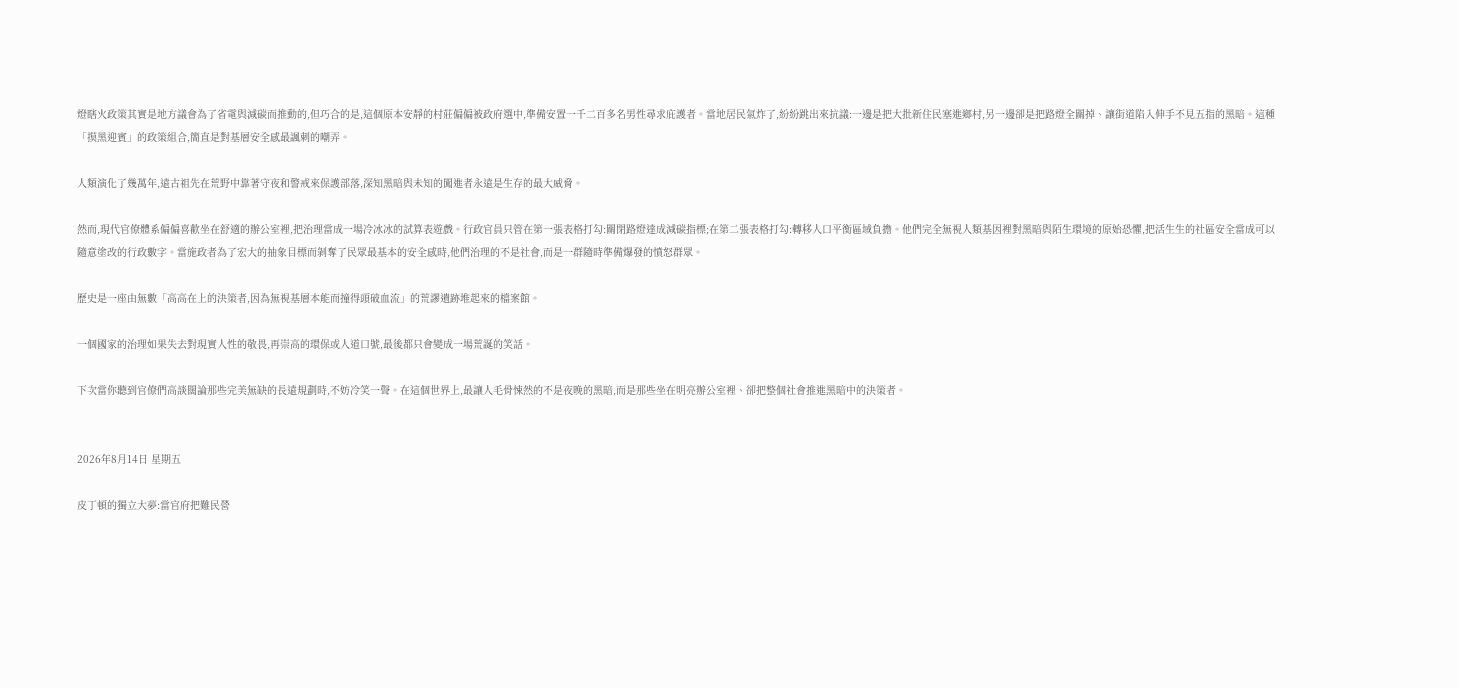燈瞎火政策其實是地方議會為了省電與減碳而推動的,但巧合的是,這個原本安靜的村莊偏偏被政府選中,準備安置一千二百多名男性尋求庇護者。當地居民氣炸了,紛紛跳出來抗議:一邊是把大批新住民塞進鄉村,另一邊卻是把路燈全關掉、讓街道陷入伸手不見五指的黑暗。這種「摸黑迎賓」的政策組合,簡直是對基層安全感最諷刺的嘲弄。

人類演化了幾萬年,遠古祖先在荒野中靠著守夜和警戒來保護部落,深知黑暗與未知的闖進者永遠是生存的最大威脅。

然而,現代官僚體系偏偏喜歡坐在舒適的辦公室裡,把治理當成一場冷冰冰的試算表遊戲。行政官員只管在第一張表格打勾:關閉路燈達成減碳指標;在第二張表格打勾:轉移人口平衡區域負擔。他們完全無視人類基因裡對黑暗與陌生環境的原始恐懼,把活生生的社區安全當成可以隨意塗改的行政數字。當施政者為了宏大的抽象目標而剝奪了民眾最基本的安全感時,他們治理的不是社會,而是一群隨時準備爆發的憤怒群眾。

歷史是一座由無數「高高在上的決策者,因為無視基層本能而撞得頭破血流」的荒謬遺跡堆起來的檔案館。

一個國家的治理如果失去對現實人性的敬畏,再崇高的環保或人道口號,最後都只會變成一場荒誕的笑話。

下次當你聽到官僚們高談闊論那些完美無缺的長遠規劃時,不妨冷笑一聲。在這個世界上,最讓人毛骨悚然的不是夜晚的黑暗,而是那些坐在明亮辦公室裡、卻把整個社會推進黑暗中的決策者。


2026年8月14日 星期五

皮丁頓的獨立大夢:當官府把難民營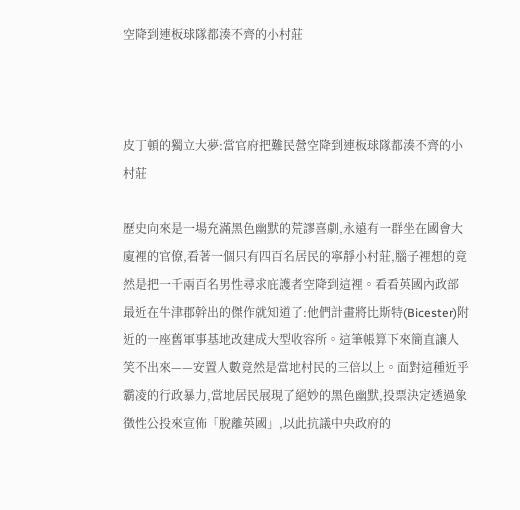空降到連板球隊都湊不齊的小村莊



皮丁頓的獨立大夢:當官府把難民營空降到連板球隊都湊不齊的小村莊

歷史向來是一場充滿黑色幽默的荒謬喜劇,永遠有一群坐在國會大廈裡的官僚,看著一個只有四百名居民的寧靜小村莊,腦子裡想的竟然是把一千兩百名男性尋求庇護者空降到這裡。看看英國內政部最近在牛津郡幹出的傑作就知道了:他們計畫將比斯特(Bicester)附近的一座舊軍事基地改建成大型收容所。這筆帳算下來簡直讓人笑不出來——安置人數竟然是當地村民的三倍以上。面對這種近乎霸凌的行政暴力,當地居民展現了絕妙的黑色幽默,投票決定透過象徵性公投來宣佈「脫離英國」,以此抗議中央政府的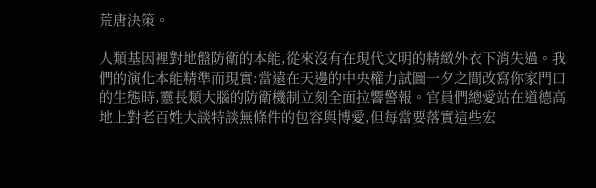荒唐決策。

人類基因裡對地盤防衛的本能,從來沒有在現代文明的精緻外衣下消失過。我們的演化本能精準而現實:當遠在天邊的中央權力試圖一夕之間改寫你家門口的生態時,靈長類大腦的防衛機制立刻全面拉響警報。官員們總愛站在道德高地上對老百姓大談特談無條件的包容與博愛,但每當要落實這些宏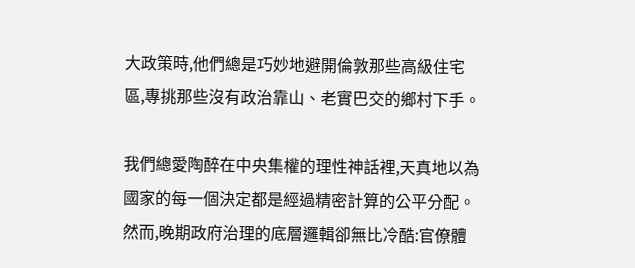大政策時,他們總是巧妙地避開倫敦那些高級住宅區,專挑那些沒有政治靠山、老實巴交的鄉村下手。

我們總愛陶醉在中央集權的理性神話裡,天真地以為國家的每一個決定都是經過精密計算的公平分配。然而,晚期政府治理的底層邏輯卻無比冷酷:官僚體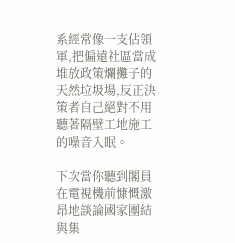系經常像一支佔領軍,把偏遠社區當成堆放政策爛攤子的天然垃圾場,反正決策者自己絕對不用聽著隔壁工地施工的噪音入眠。

下次當你聽到閣員在電視機前慷慨激昂地談論國家團結與集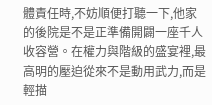體責任時,不妨順便打聽一下,他家的後院是不是正準備開闢一座千人收容營。在權力與階級的盛宴裡,最高明的壓迫從來不是動用武力,而是輕描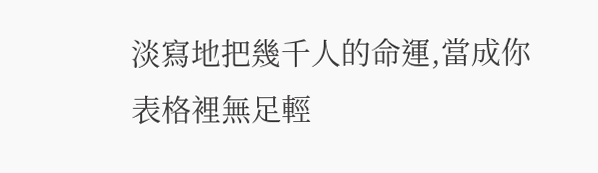淡寫地把幾千人的命運,當成你表格裡無足輕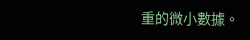重的微小數據。